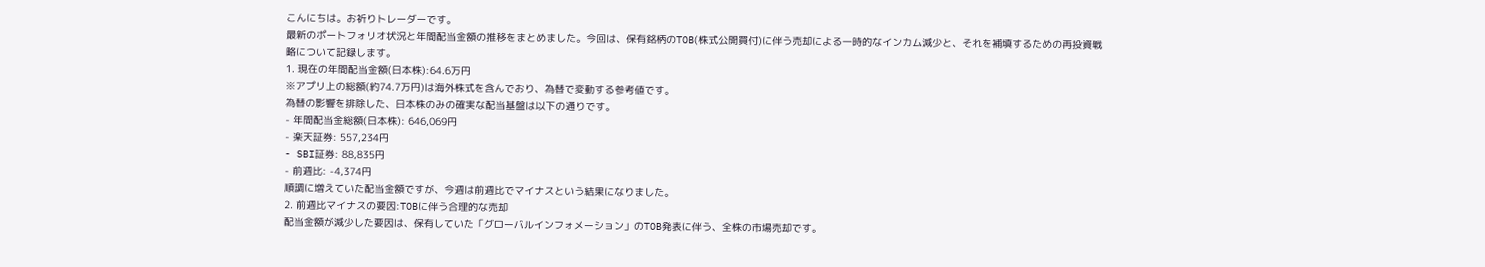こんにちは。お祈りトレーダーです。
最新のポートフォリオ状況と年間配当金額の推移をまとめました。今回は、保有銘柄のTOB(株式公開買付)に伴う売却による一時的なインカム減少と、それを補填するための再投資戦略について記録します。
1. 現在の年間配当金額(日本株):64.6万円
※アプリ上の総額(約74.7万円)は海外株式を含んでおり、為替で変動する参考値です。
為替の影響を排除した、日本株のみの確実な配当基盤は以下の通りです。
- 年間配当金総額(日本株): 646,069円
- 楽天証券: 557,234円
- SBI証券: 88,835円
- 前週比: -4,374円
順調に増えていた配当金額ですが、今週は前週比でマイナスという結果になりました。
2. 前週比マイナスの要因:TOBに伴う合理的な売却
配当金額が減少した要因は、保有していた「グローバルインフォメーション」のTOB発表に伴う、全株の市場売却です。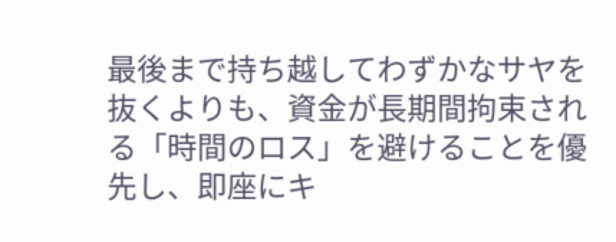最後まで持ち越してわずかなサヤを抜くよりも、資金が長期間拘束される「時間のロス」を避けることを優先し、即座にキ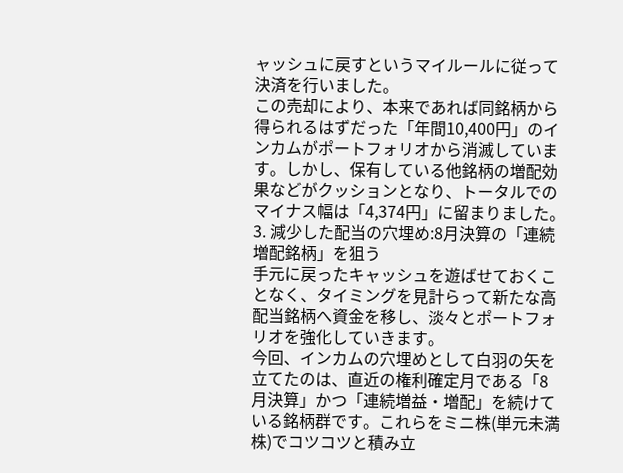ャッシュに戻すというマイルールに従って決済を行いました。
この売却により、本来であれば同銘柄から得られるはずだった「年間10,400円」のインカムがポートフォリオから消滅しています。しかし、保有している他銘柄の増配効果などがクッションとなり、トータルでのマイナス幅は「4,374円」に留まりました。
3. 減少した配当の穴埋め:8月決算の「連続増配銘柄」を狙う
手元に戻ったキャッシュを遊ばせておくことなく、タイミングを見計らって新たな高配当銘柄へ資金を移し、淡々とポートフォリオを強化していきます。
今回、インカムの穴埋めとして白羽の矢を立てたのは、直近の権利確定月である「8月決算」かつ「連続増益・増配」を続けている銘柄群です。これらをミニ株(単元未満株)でコツコツと積み立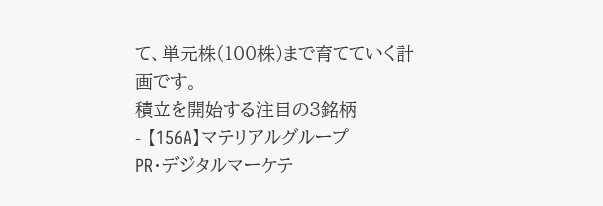て、単元株(100株)まで育てていく計画です。
積立を開始する注目の3銘柄
- 【156A】マテリアルグループ
PR・デジタルマーケテ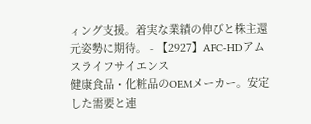ィング支援。着実な業績の伸びと株主還元姿勢に期待。 - 【2927】AFC-HDアムスライフサイエンス
健康食品・化粧品のOEMメーカー。安定した需要と連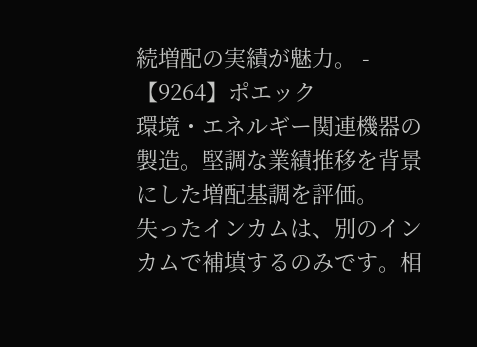続増配の実績が魅力。 - 【9264】ポエック
環境・エネルギー関連機器の製造。堅調な業績推移を背景にした増配基調を評価。
失ったインカムは、別のインカムで補填するのみです。相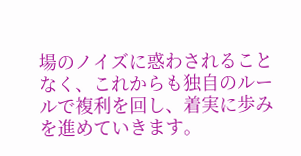場のノイズに惑わされることなく、これからも独自のルールで複利を回し、着実に歩みを進めていきます。